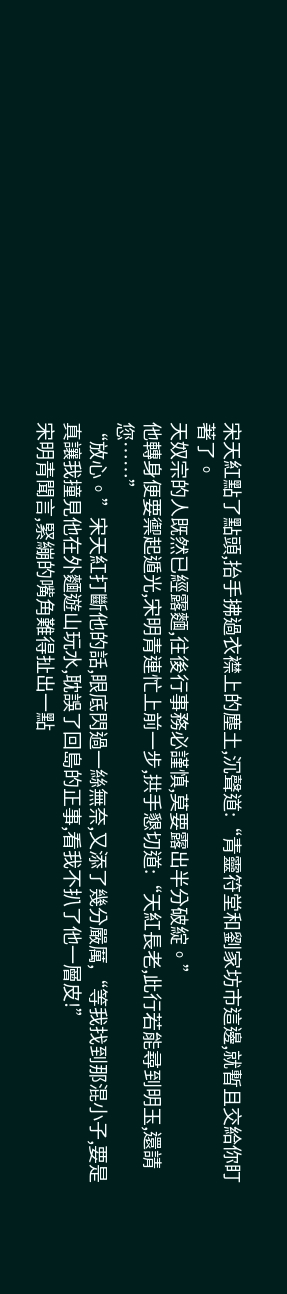宋天紅點了點頭,抬手拂過衣襟上的塵土,沉聲道:“青靈符堂和劉家坊市這邊,就暫且交給你盯著了。
天奴宗的人既然已經露麵,往後行事務必謹慎,莫要露出半分破綻。”
他轉身便要禦起遁光,宋明青連忙上前一步,拱手懇切道:“天紅長老,此行若能尋到明玉,還請您……”
“放心。”宋天紅打斷他的話,眼底閃過一絲無奈,又添了幾分嚴厲,“等我找到那混小子,要是真讓我撞見他在外麵遊山玩水,耽誤了回島的正事,看我不扒了他一層皮!”
宋明青聞言,緊繃的嘴角難得扯出一點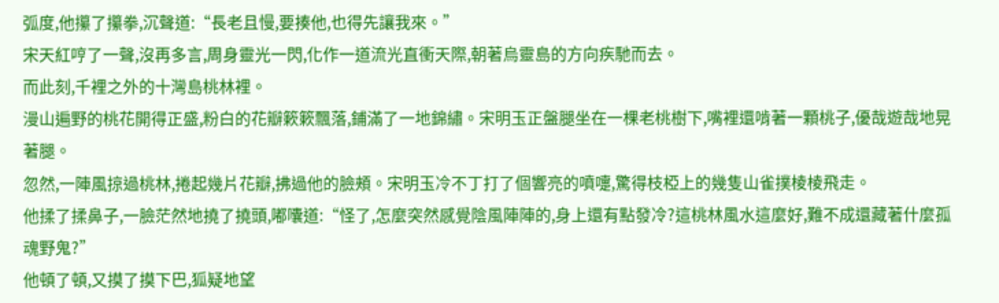弧度,他攥了攥拳,沉聲道:“長老且慢,要揍他,也得先讓我來。”
宋天紅哼了一聲,沒再多言,周身靈光一閃,化作一道流光直衝天際,朝著烏靈島的方向疾馳而去。
而此刻,千裡之外的十灣島桃林裡。
漫山遍野的桃花開得正盛,粉白的花瓣簌簌飄落,鋪滿了一地錦繡。宋明玉正盤腿坐在一棵老桃樹下,嘴裡還啃著一顆桃子,優哉遊哉地晃著腿。
忽然,一陣風掠過桃林,捲起幾片花瓣,拂過他的臉頰。宋明玉冷不丁打了個響亮的噴嚏,驚得枝椏上的幾隻山雀撲棱棱飛走。
他揉了揉鼻子,一臉茫然地撓了撓頭,嘟囔道:“怪了,怎麼突然感覺陰風陣陣的,身上還有點發冷?這桃林風水這麼好,難不成還藏著什麼孤魂野鬼?”
他頓了頓,又摸了摸下巴,狐疑地望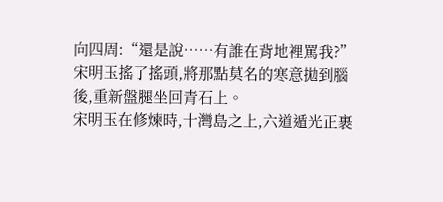向四周:“還是說……有誰在背地裡罵我?”
宋明玉搖了搖頭,將那點莫名的寒意拋到腦後,重新盤腿坐回青石上。
宋明玉在修煉時,十灣島之上,六道遁光正裹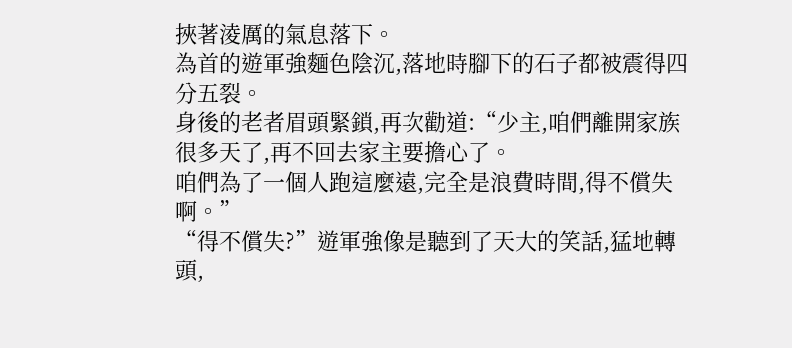挾著淩厲的氣息落下。
為首的遊軍強麵色陰沉,落地時腳下的石子都被震得四分五裂。
身後的老者眉頭緊鎖,再次勸道:“少主,咱們離開家族很多天了,再不回去家主要擔心了。
咱們為了一個人跑這麼遠,完全是浪費時間,得不償失啊。”
“得不償失?”遊軍強像是聽到了天大的笑話,猛地轉頭,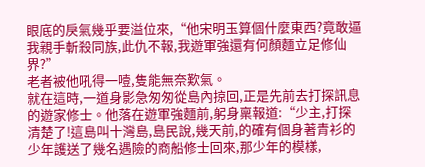眼底的戾氣幾乎要溢位來,“他宋明玉算個什麼東西?竟敢逼我親手斬殺同族,此仇不報,我遊軍強還有何顏麵立足修仙界?”
老者被他吼得一噎,隻能無奈歎氣。
就在這時,一道身影急匆匆從島內掠回,正是先前去打探訊息的遊家修士。他落在遊軍強麵前,躬身稟報道:“少主,打探清楚了!這島叫十灣島,島民說,幾天前,的確有個身著青衫的少年護送了幾名遇險的商船修士回來,那少年的模樣,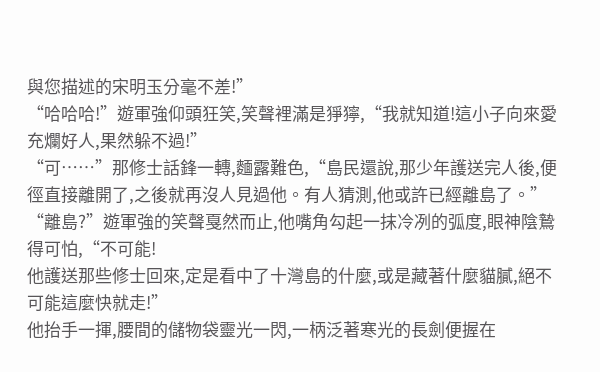與您描述的宋明玉分毫不差!”
“哈哈哈!”遊軍強仰頭狂笑,笑聲裡滿是猙獰,“我就知道!這小子向來愛充爛好人,果然躲不過!”
“可……”那修士話鋒一轉,麵露難色,“島民還說,那少年護送完人後,便徑直接離開了,之後就再沒人見過他。有人猜測,他或許已經離島了。”
“離島?”遊軍強的笑聲戛然而止,他嘴角勾起一抹冷冽的弧度,眼神陰鷙得可怕,“不可能!
他護送那些修士回來,定是看中了十灣島的什麼,或是藏著什麼貓膩,絕不可能這麼快就走!”
他抬手一揮,腰間的儲物袋靈光一閃,一柄泛著寒光的長劍便握在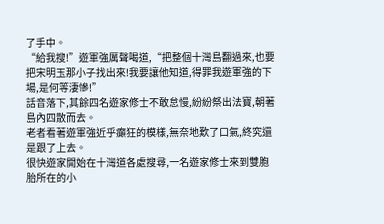了手中。
“給我搜!”遊軍強厲聲喝道,“把整個十灣島翻過來,也要把宋明玉那小子找出來!我要讓他知道,得罪我遊軍強的下場,是何等淒慘!”
話音落下,其餘四名遊家修士不敢怠慢,紛紛祭出法寶,朝著島內四散而去。
老者看著遊軍強近乎癲狂的模樣,無奈地歎了口氣,終究還是跟了上去。
很快遊家開始在十灣道各處搜尋,一名遊家修士來到雙胞胎所在的小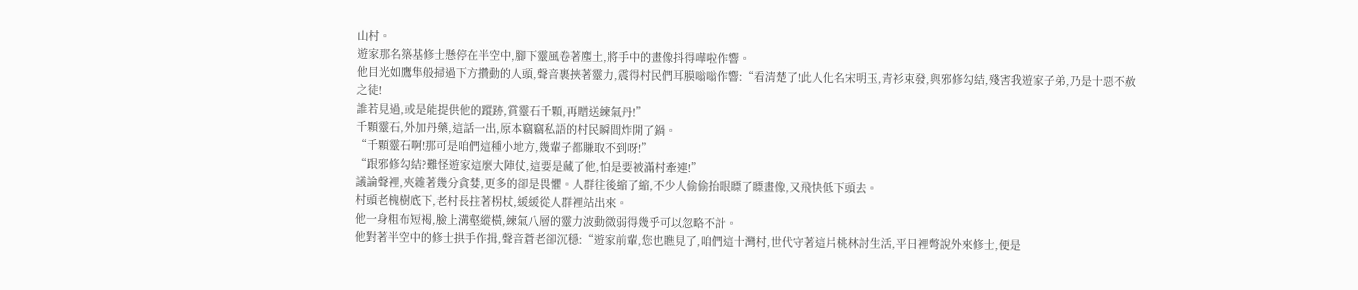山村。
遊家那名築基修士懸停在半空中,腳下靈風卷著塵土,將手中的畫像抖得嘩啦作響。
他目光如鷹隼般掃過下方攢動的人頭,聲音裹挾著靈力,震得村民們耳膜嗡嗡作響:“看清楚了!此人化名宋明玉,青衫束發,與邪修勾結,殘害我遊家子弟,乃是十惡不赦之徒!
誰若見過,或是能提供他的蹤跡,賞靈石千顆,再贈送練氣丹!”
千顆靈石,外加丹藥,這話一出,原本竊竊私語的村民瞬間炸開了鍋。
“千顆靈石啊!那可是咱們這種小地方,幾輩子都賺取不到呀!”
“跟邪修勾結?難怪遊家這麼大陣仗,這要是藏了他,怕是要被滿村牽連!”
議論聲裡,夾雜著幾分貪婪,更多的卻是畏懼。人群往後縮了縮,不少人偷偷抬眼瞟了瞟畫像,又飛快低下頭去。
村頭老槐樹底下,老村長拄著柺杖,緩緩從人群裡站出來。
他一身粗布短褐,臉上溝壑縱橫,練氣八層的靈力波動微弱得幾乎可以忽略不計。
他對著半空中的修士拱手作揖,聲音蒼老卻沉穩:“遊家前輩,您也瞧見了,咱們這十灣村,世代守著這片桃林討生活,平日裡彆說外來修士,便是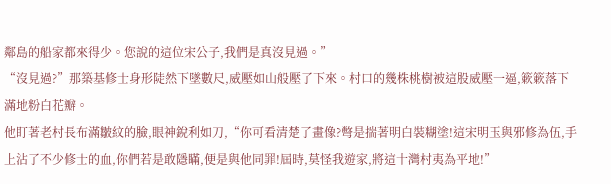鄰島的船家都來得少。您說的這位宋公子,我們是真沒見過。”
“沒見過?”那築基修士身形陡然下墜數尺,威壓如山般壓了下來。村口的幾株桃樹被這股威壓一逼,簌簌落下滿地粉白花瓣。
他盯著老村長布滿皺紋的臉,眼神銳利如刀,“你可看清楚了畫像?彆是揣著明白裝糊塗!這宋明玉與邪修為伍,手上沾了不少修士的血,你們若是敢隱瞞,便是與他同罪!屆時,莫怪我遊家,將這十灣村夷為平地!”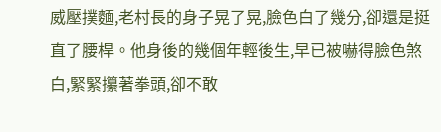威壓撲麵,老村長的身子晃了晃,臉色白了幾分,卻還是挺直了腰桿。他身後的幾個年輕後生,早已被嚇得臉色煞白,緊緊攥著拳頭,卻不敢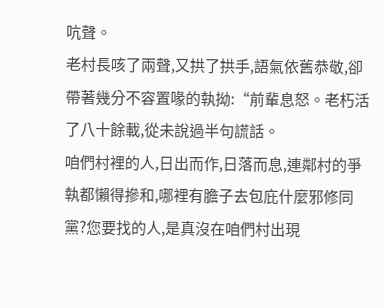吭聲。
老村長咳了兩聲,又拱了拱手,語氣依舊恭敬,卻帶著幾分不容置喙的執拗:“前輩息怒。老朽活了八十餘載,從未說過半句謊話。
咱們村裡的人,日出而作,日落而息,連鄰村的爭執都懶得摻和,哪裡有膽子去包庇什麼邪修同黨?您要找的人,是真沒在咱們村出現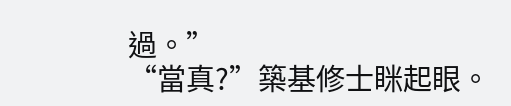過。”
“當真?”築基修士眯起眼。